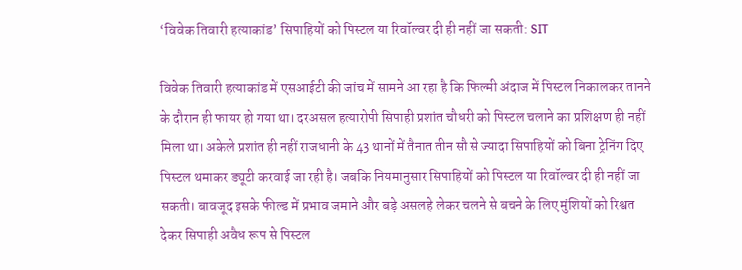‘विवेक तिवारी हत्याकांड’ सिपाहियों को पिस्टल या रिवॉल्वर दी ही नहीं जा सकती: SIT

विवेक तिवारी हत्याकांड में एसआईटी की जांच में सामने आ रहा है कि फिल्मी अंदाज में पिस्टल निकालकर तानने के दौरान ही फायर हो गया था। दरअसल हत्यारोपी सिपाही प्रशांत चौधरी को पिस्टल चलाने का प्रशिक्षण ही नहीं मिला था। अकेले प्रशांत ही नहीं राजधानी के 43 थानों में तैनात तीन सौ से ज्यादा सिपाहियों को बिना ट्रेनिंग दिए पिस्टल थमाकर ड्यूटी करवाई जा रही है। जबकि नियमानुसार सिपाहियों को पिस्टल या रिवॉल्वर दी ही नहीं जा सकती। बावजूद इसके फील्ड में प्रभाव जमाने और बड़े असलहे लेकर चलने से बचने के लिए मुंशियों को रिश्वत देकर सिपाही अवैध रूप से पिस्टल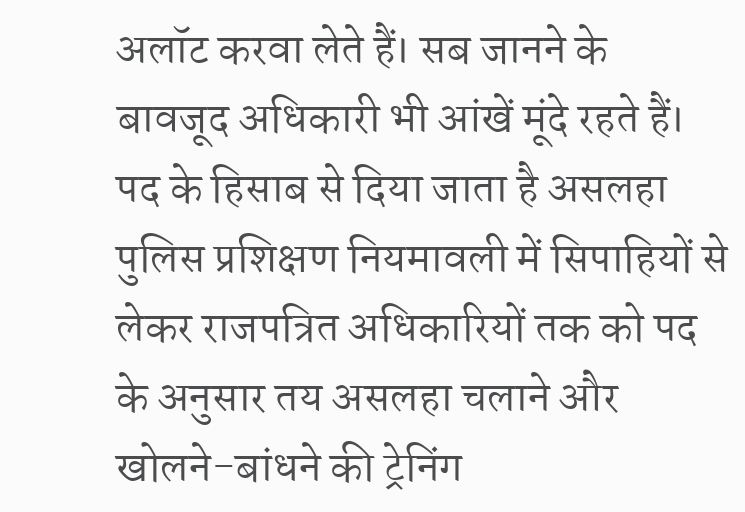अलॉट करवा लेते हैं। सब जानने के बावजूद अधिकारी भी आंखें मूंदे रहते हैं।
पद के हिसाब से दिया जाता है असलहा
पुलिस प्रशिक्षण नियमावली में सिपाहियों से लेकर राजपत्रित अधिकारियों तक को पद के अनुसार तय असलहा चलाने और खोलने-बांधने की ट्रेनिंग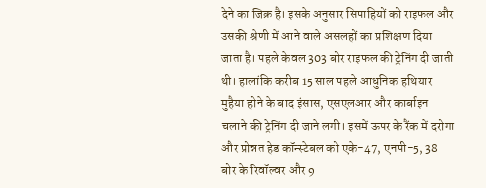देने का जिक्र है। इसके अनुसार सिपाहियों को राइफल और उसकी श्रेणी में आने वाले असलहों का प्रशिक्षण दिया जाता है। पहले केवल 303 बोर राइफल की ट्रेनिंग दी जाती थी। हालांकि करीब 15 साल पहले आधुनिक हथियार मुहैया होने के बाद इंसास, एसएलआर और कार्बाइन चलाने की ट्रेनिंग दी जाने लगी। इसमें ऊपर के रैंक में दरोगा और प्रोन्नत हेड कॉन्स्टेबल को एके-47, एनपी-5, 38 बोर के रिवॉल्वर और 9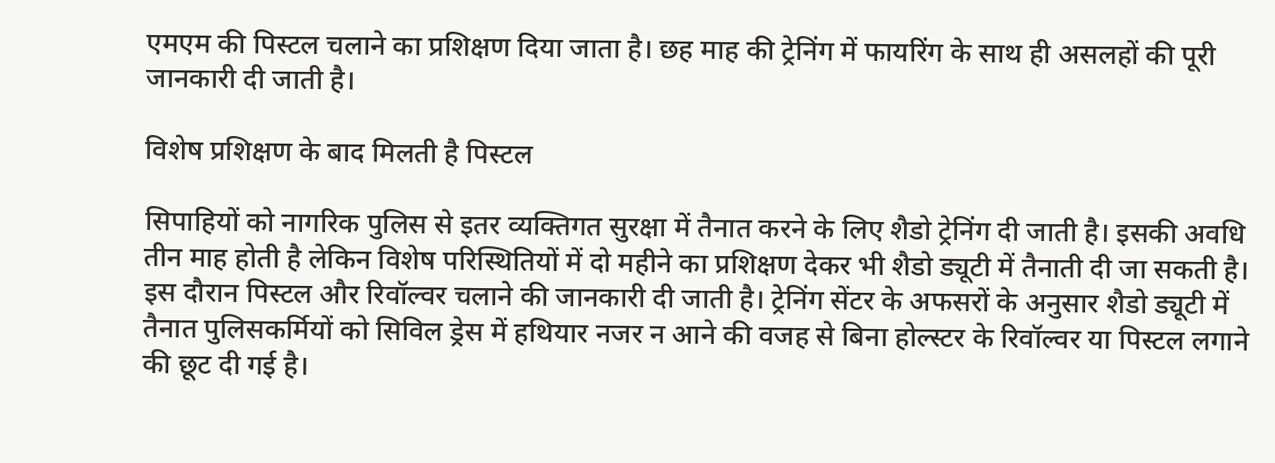एमएम की पिस्टल चलाने का प्रशिक्षण दिया जाता है। छह माह की ट्रेनिंग में फायरिंग के साथ ही असलहों की पूरी जानकारी दी जाती है।

विशेष प्रशिक्षण के बाद मिलती है पिस्टल

सिपाहियों को नागरिक पुलिस से इतर व्यक्तिगत सुरक्षा में तैनात करने के लिए शैडो ट्रेनिंग दी जाती है। इसकी अवधि तीन माह होती है लेकिन विशेष परिस्थितियों में दो महीने का प्रशिक्षण देकर भी शैडो ड्यूटी में तैनाती दी जा सकती है। इस दौरान पिस्टल और रिवॉल्वर चलाने की जानकारी दी जाती है। ट्रेनिंग सेंटर के अफसरों के अनुसार शैडो ड्यूटी में तैनात पुलिसकर्मियों को सिविल ड्रेस में हथियार नजर न आने की वजह से बिना होल्स्टर के रिवॉल्वर या पिस्टल लगाने की छूट दी गई है।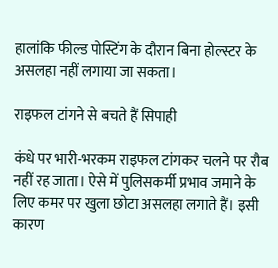हालांकि फील्ड पोस्टिंग के दौरान बिना होल्स्टर के असलहा नहीं लगाया जा सकता।

राइफल टांगने से बचते हैं सिपाही

कंधे पर भारी-भरकम राइफल टांगकर चलने पर रौब नहीं रह जाता। ऐसे में पुलिसकर्मी प्रभाव जमाने के लिए कमर पर खुला छोटा असलहा लगाते हैं। इसी कारण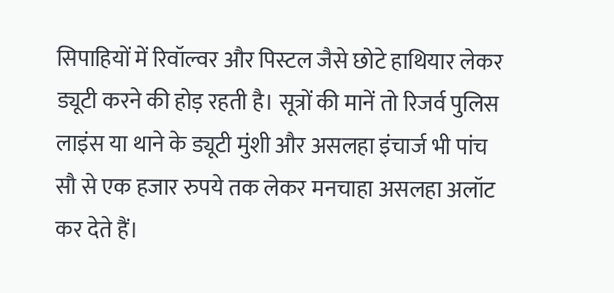सिपाहियों में रिवॉल्वर और पिस्टल जैसे छोटे हाथियार लेकर ड्यूटी करने की होड़ रहती है। सूत्रों की मानें तो रिजर्व पुलिस लाइंस या थाने के ड्यूटी मुंशी और असलहा इंचार्ज भी पांच सौ से एक हजार रुपये तक लेकर मनचाहा असलहा अलॉट कर देते हैं।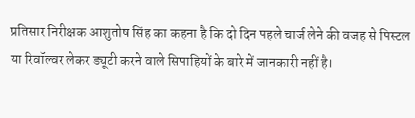प्रतिसार निरीक्षक आशुतोष सिंह का कहना है कि दो दिन पहले चार्ज लेने की वजह से पिस्टल या रिवॉल्वर लेकर ड्यूटी करने वाले सिपाहियों के बारे में जानकारी नहीं है।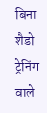बिना शैडो ट्रेनिंग वाले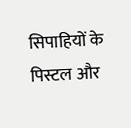सिपाहियों के पिस्टल और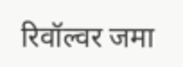रिवॉल्वर जमा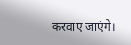करवाए जाएंगे।